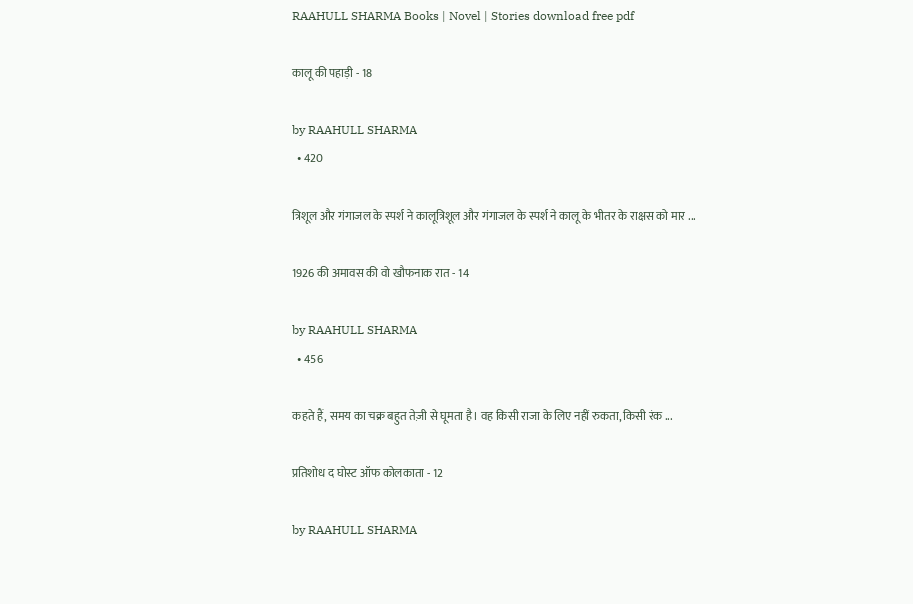RAAHULL SHARMA Books | Novel | Stories download free pdf

कालू की पहाड़ी - 18

by RAAHULL SHARMA
  • 420

त्रिशूल और गंगाजल के स्पर्श ने कालूत्रिशूल और गंगाजल के स्पर्श ने कालू के भीतर के राक्षस को मार ...

1926 की अमावस की वो खौफनाक रात - 14

by RAAHULL SHARMA
  • 456

कहते हैं, समय का चक्र बहुत तेज़ी से घूमता है। वह किसी राजा के लिए नहीं रुकता, किसी रंक ...

प्रतिशोध द घोस्ट ऑफ कोलकाता - 12

by RAAHULL SHARMA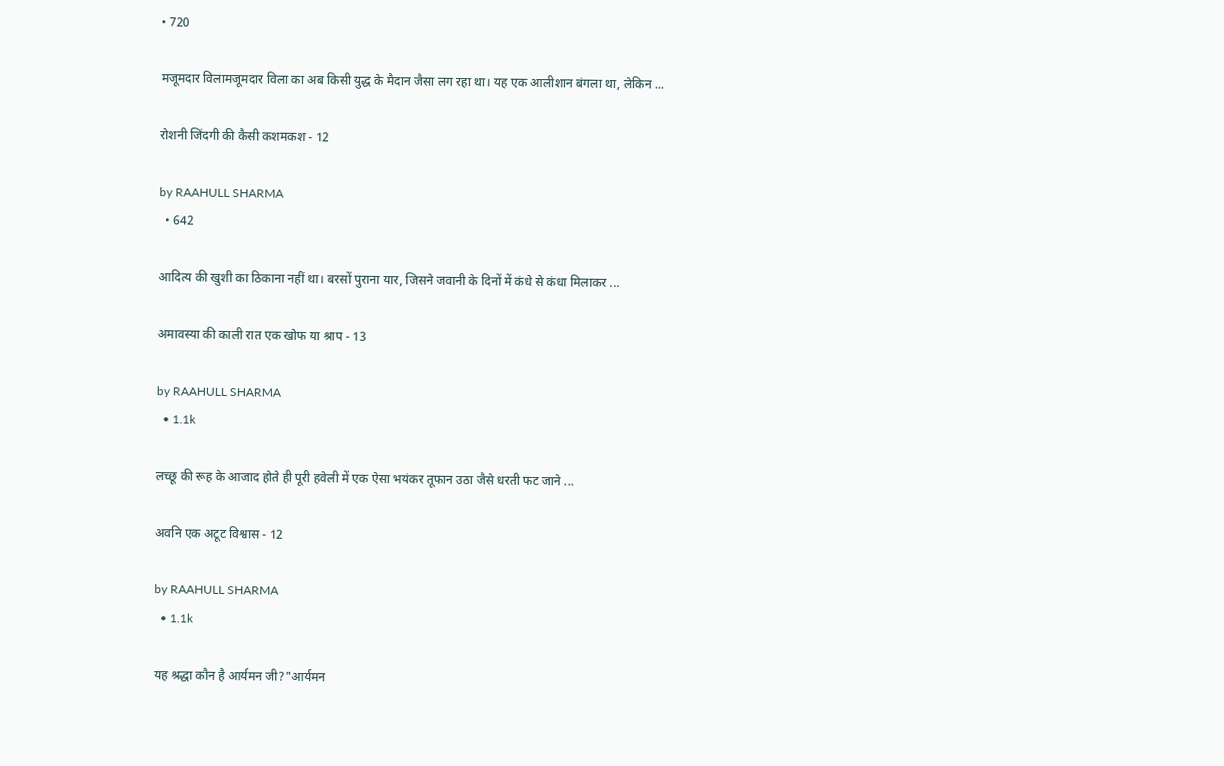• 720

मजूमदार विलामजूमदार विला का अब किसी युद्ध के मैदान जैसा लग रहा था। यह एक आलीशान बंगला था, लेकिन ...

रोशनी जिंदगी की कैसी कशमकश - 12

by RAAHULL SHARMA
  • 642

आदित्य की खुशी का ठिकाना नहीं था। बरसों पुराना यार, जिसने जवानी के दिनों में कंधे से कंधा मिलाकर ...

अमावस्या की काली रात एक खोफ या श्राप - 13

by RAAHULL SHARMA
  • 1.1k

लच्छू की रूह के आजाद होते ही पूरी हवेली में एक ऐसा भयंकर तूफान उठा जैसे धरती फट जाने ...

अवनि एक अटूट विश्वास - 12

by RAAHULL SHARMA
  • 1.1k

यह श्रद्धा कौन है आर्यमन जी?"आर्यमन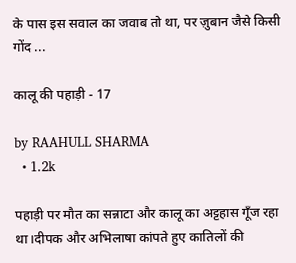के पास इस सवाल का जवाब तो था, पर ज़ुबान जैसे किसी गोंद ...

कालू की पहाड़ी - 17

by RAAHULL SHARMA
  • 1.2k

पहाड़ी पर मौत का सन्नाटा और कालू का अट्टहास गूँज रहा था।दीपक और अभिलाषा कांपते हुए कातिलों की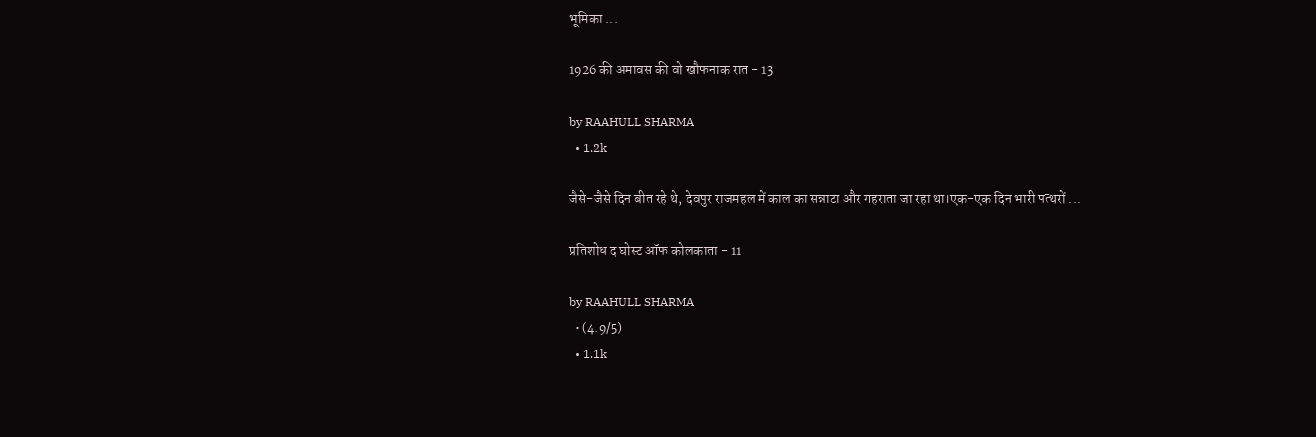भूमिका ...

1926 की अमावस की वो खौफनाक रात - 13

by RAAHULL SHARMA
  • 1.2k

जैसे-जैसे दिन बीत रहे थे, देवपुर राजमहल में काल का सन्नाटा और गहराता जा रहा था।एक-एक दिन भारी पत्थरों ...

प्रतिशोध द घोस्ट ऑफ कोलकाता - 11

by RAAHULL SHARMA
  • (4.9/5)
  • 1.1k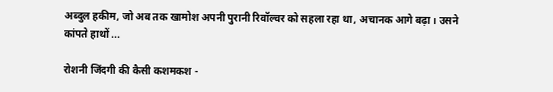अब्दुल हकीम, जो अब तक खामोश अपनी पुरानी रिवॉल्वर को सहला रहा था, अचानक आगे बढ़ा। उसने कांपते हाथों ...

रोशनी जिंदगी की कैसी कशमकश -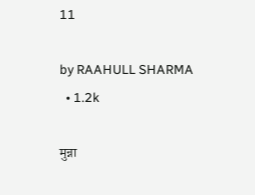11

by RAAHULL SHARMA
  • 1.2k

मुन्ना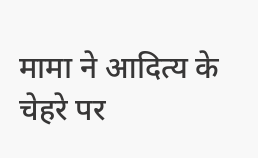मामा ने आदित्य के चेहरे पर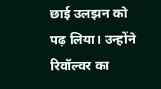छाई उलझन को पढ़ लिया। उन्होंने रिवॉल्वर का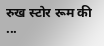रुख स्टोर रूम की ...